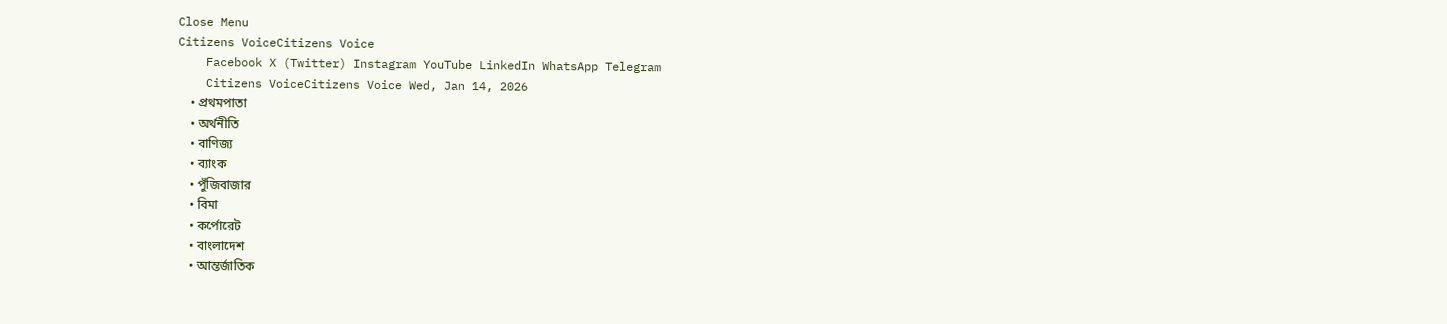Close Menu
Citizens VoiceCitizens Voice
    Facebook X (Twitter) Instagram YouTube LinkedIn WhatsApp Telegram
    Citizens VoiceCitizens Voice Wed, Jan 14, 2026
    • প্রথমপাতা
    • অর্থনীতি
    • বাণিজ্য
    • ব্যাংক
    • পুঁজিবাজার
    • বিমা
    • কর্পোরেট
    • বাংলাদেশ
    • আন্তর্জাতিক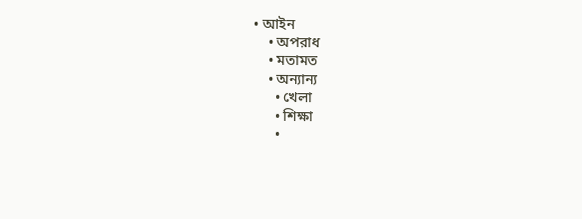• আইন
    • অপরাধ
    • মতামত
    • অন্যান্য
      • খেলা
      • শিক্ষা
      •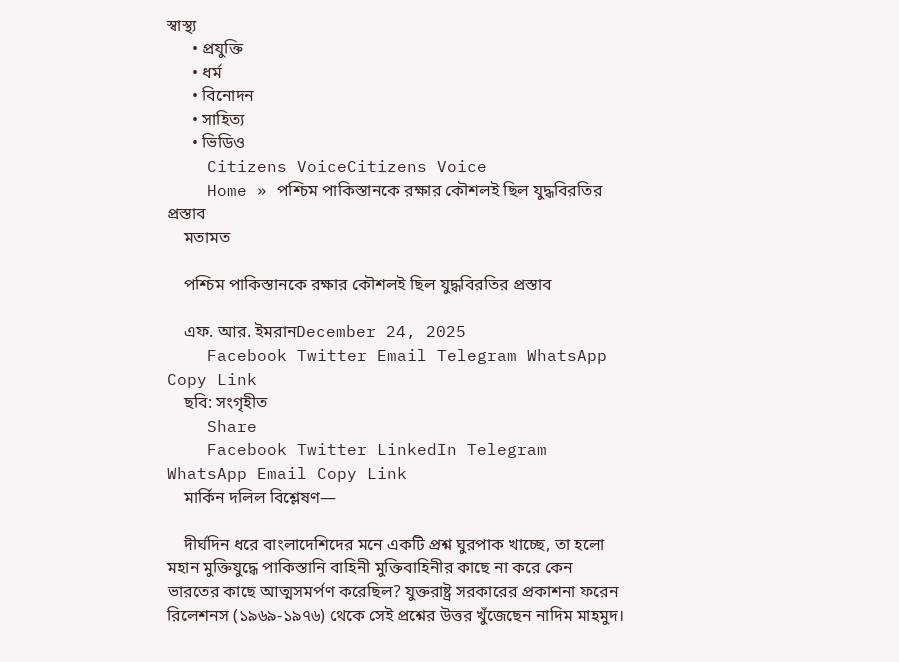স্বাস্থ্য
      • প্রযুক্তি
      • ধর্ম
      • বিনোদন
      • সাহিত্য
      • ভিডিও
    Citizens VoiceCitizens Voice
    Home » পশ্চিম পাকিস্তানকে রক্ষার কৌশলই ছিল যুদ্ধবিরতির প্রস্তাব
    মতামত

    পশ্চিম পাকিস্তানকে রক্ষার কৌশলই ছিল যুদ্ধবিরতির প্রস্তাব

    এফ. আর. ইমরানDecember 24, 2025
    Facebook Twitter Email Telegram WhatsApp Copy Link
    ছবি: সংগৃহীত
    Share
    Facebook Twitter LinkedIn Telegram WhatsApp Email Copy Link
    মার্কিন দলিল বিশ্লেষণ—

    দীর্ঘদিন ধরে বাংলাদেশিদের মনে একটি প্রশ্ন ঘুরপাক খাচ্ছে, তা হলো মহান মুক্তিযুদ্ধে পাকিস্তানি বাহিনী মুক্তিবাহিনীর কাছে না করে কেন ভারতের কাছে আত্মসমর্পণ করেছিল? যুক্তরাষ্ট্র সরকারের প্রকাশনা ফরেন রিলেশনস (১৯৬৯-১৯৭৬) থেকে সেই প্রশ্নের উত্তর খুঁজেছেন নাদিম মাহমুদ।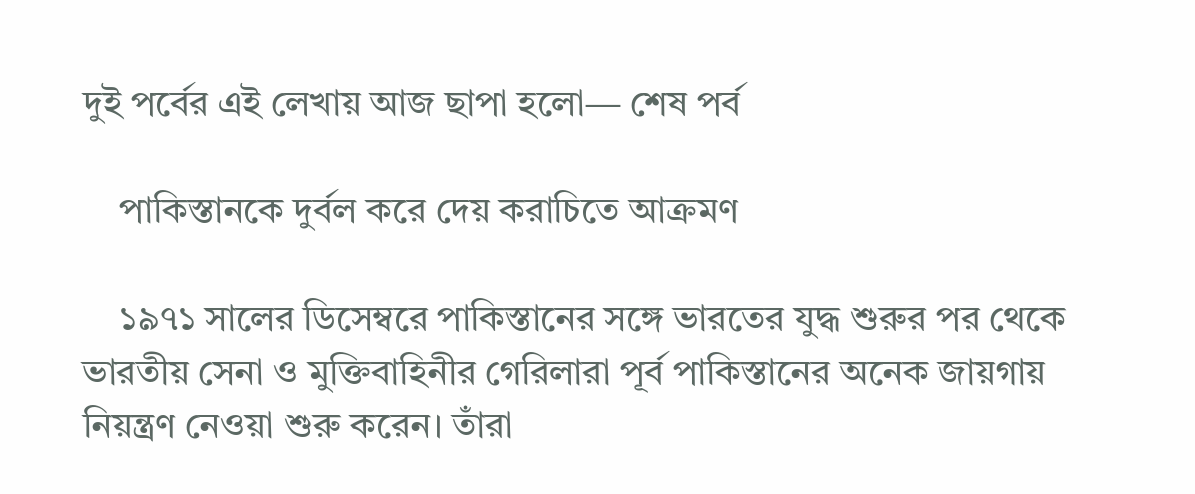দুই পর্বের এই লেখায় আজ ছাপা হলো— শেষ পর্ব

    পাকিস্তানকে দুর্বল করে দেয় করাচিতে আক্রমণ

    ১৯৭১ সালের ডিসেম্বরে পাকিস্তানের সঙ্গে ভারতের যুদ্ধ শুরুর পর থেকে ভারতীয় সেনা ও মুক্তিবাহিনীর গেরিলারা পূর্ব পাকিস্তানের অনেক জায়গায় নিয়ন্ত্রণ নেওয়া শুরু করেন। তাঁরা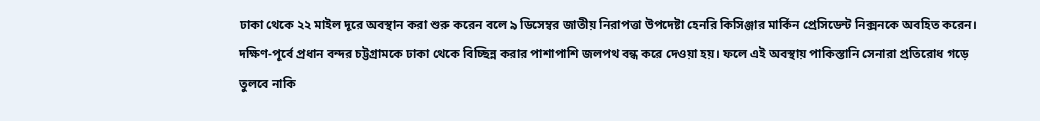ঢাকা থেকে ২২ মাইল দূরে অবস্থান করা শুরু করেন বলে ৯ ডিসেম্বর জাতীয় নিরাপত্তা উপদেষ্টা হেনরি কিসিঞ্জার মার্কিন প্রেসিডেন্ট নিক্সনকে অবহিত করেন। দক্ষিণ-পূর্বে প্রধান বন্দর চট্টগ্রামকে ঢাকা থেকে বিচ্ছিন্ন করার পাশাপাশি জলপথ বন্ধ করে দেওয়া হয়। ফলে এই অবস্থায় পাকিস্তানি সেনারা প্রতিরোধ গড়ে তুলবে নাকি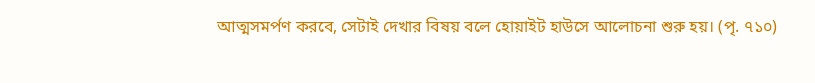আত্মসমর্পণ করবে, সেটাই দেখার বিষয় বলে হোয়াইট হাউসে আলোচনা শুরু হয়। (পৃ. ৭১০)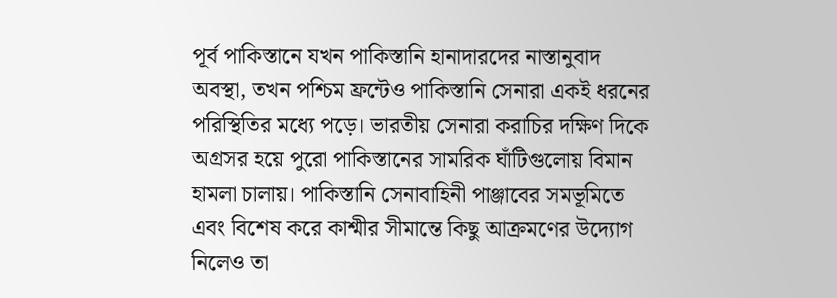পূর্ব পাকিস্তানে যখন পাকিস্তানি হানাদারদের নাস্তানুবাদ অবস্থা, তখন পশ্চিম ফ্রন্টেও পাকিস্তানি সেনারা একই ধরনের পরিস্থিতির মধ্যে পড়ে। ভারতীয় সেনারা করাচির দক্ষিণ দিকে অগ্রসর হয়ে পুরো পাকিস্তানের সামরিক ঘাঁটিগুলোয় বিমান হামলা চালায়। পাকিস্তানি সেনাবাহিনী পাঞ্জাবের সমভূমিতে এবং বিশেষ করে কাশ্মীর সীমান্তে কিছু আক্রমণের উদ্যোগ নিলেও তা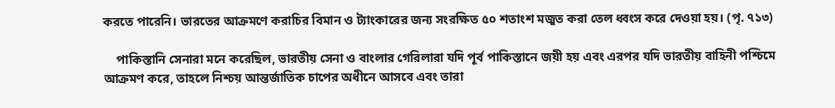করতে পারেনি। ভারতের আক্রমণে করাচির বিমান ও ট্যাংকারের জন্য সংরক্ষিত ৫০ শতাংশ মজুত করা তেল ধ্বংস করে দেওয়া হয়। (পৃ. ৭১৩)

    পাকিস্তানি সেনারা মনে করেছিল, ভারতীয় সেনা ও বাংলার গেরিলারা যদি পূর্ব পাকিস্তানে জয়ী হয় এবং এরপর যদি ভারতীয় বাহিনী পশ্চিমে আক্রমণ করে, তাহলে নিশ্চয় আন্তর্জাতিক চাপের অধীনে আসবে এবং তারা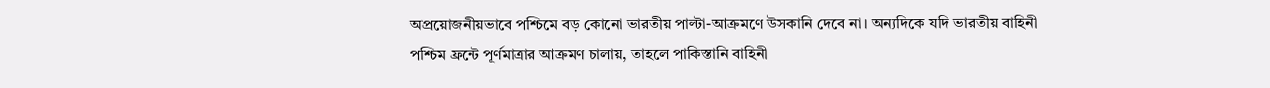অপ্রয়োজনীয়ভাবে পশ্চিমে বড় কোনো ভারতীয় পাল্টা-আক্রমণে উসকানি দেবে না। অন্যদিকে যদি ভারতীয় বাহিনী পশ্চিম ফ্রন্টে পূর্ণমাত্রার আক্রমণ চালায়, তাহলে পাকিস্তানি বাহিনী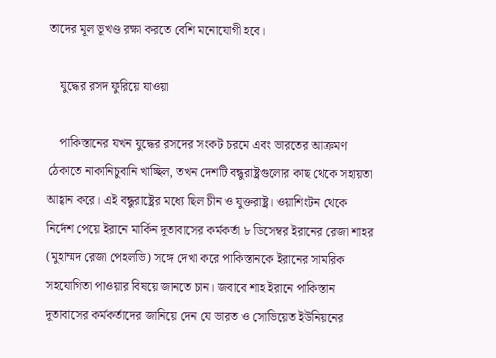তাদের মূল ভূখণ্ড রক্ষা করতে বেশি মনোযোগী হবে।

    যুদ্ধের রসদ ফুরিয়ে যাওয়া

    পাকিস্তানের যখন যুদ্ধের রসদের সংকট চরমে এবং ভারতের আক্রমণ ঠেকাতে নাকানিচুবানি খাচ্ছিল, তখন দেশটি বন্ধুরাষ্ট্রগুলোর কাছ থেকে সহায়তা আহ্বান করে। এই বন্ধুরাষ্ট্রের মধ্যে ছিল চীন ও যুক্তরাষ্ট্র। ওয়াশিংটন থেকে নির্দেশ পেয়ে ইরানে মার্কিন দূতাবাসের কর্মকর্তা ৮ ডিসেম্বর ইরানের রেজা শাহর (মুহাম্মদ রেজা পেহলভি) সঙ্গে দেখা করে পাকিস্তানকে ইরানের সামরিক সহযোগিতা পাওয়ার বিষয়ে জানতে চান। জবাবে শাহ ইরানে পাকিস্তান দূতাবাসের কর্মকর্তাদের জানিয়ে দেন যে ভারত ও সোভিয়েত ইউনিয়নের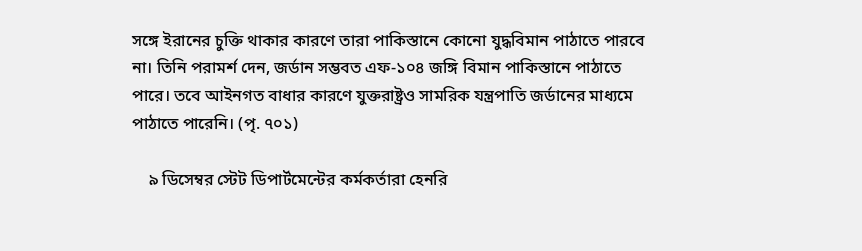সঙ্গে ইরানের চুক্তি থাকার কারণে তারা পাকিস্তানে কোনো যুদ্ধবিমান পাঠাতে পারবে না। তিনি পরামর্শ দেন, জর্ডান সম্ভবত এফ-১০৪ জঙ্গি বিমান পাকিস্তানে পাঠাতে পারে। তবে আইনগত বাধার কারণে যুক্তরাষ্ট্রও সামরিক যন্ত্রপাতি জর্ডানের মাধ্যমে পাঠাতে পারেনি। (পৃ. ৭০১)

    ৯ ডিসেম্বর স্টেট ডিপার্টমেন্টের কর্মকর্তারা হেনরি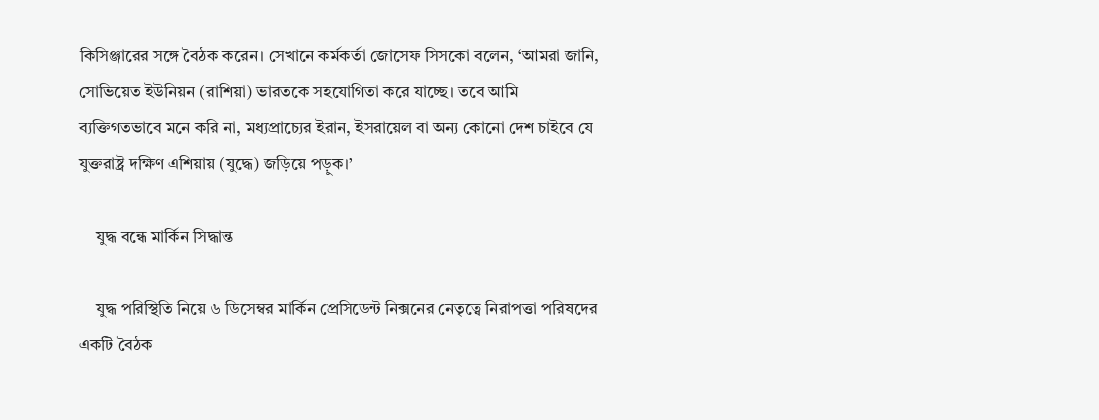কিসিঞ্জারের সঙ্গে বৈঠক করেন। সেখানে কর্মকর্তা জোসেফ সিসকো বলেন, ‘আমরা জানি, সোভিয়েত ইউনিয়ন (রাশিয়া) ভারতকে সহযোগিতা করে যাচ্ছে। তবে আমি ব্যক্তিগতভাবে মনে করি না, মধ্যপ্রাচ্যের ইরান, ইসরায়েল বা অন্য কোনো দেশ চাইবে যে যুক্তরাষ্ট্র দক্ষিণ এশিয়ায় (যুদ্ধে) জড়িয়ে পড়ুক।’

    যুদ্ধ বন্ধে মার্কিন সিদ্ধান্ত

    যুদ্ধ পরিস্থিতি নিয়ে ৬ ডিসেম্বর মার্কিন প্রেসিডেন্ট নিক্সনের নেতৃত্বে নিরাপত্তা পরিষদের একটি বৈঠক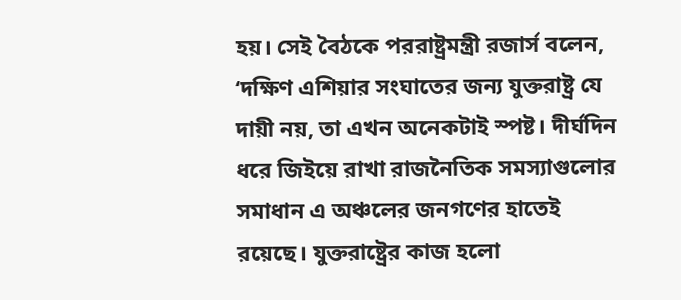হয়। সেই বৈঠকে পররাষ্ট্রমন্ত্রী রজার্স বলেন, ‘দক্ষিণ এশিয়ার সংঘাতের জন্য যুক্তরাষ্ট্র যে দায়ী নয়, তা এখন অনেকটাই স্পষ্ট। দীর্ঘদিন ধরে জিইয়ে রাখা রাজনৈতিক সমস্যাগুলোর সমাধান এ অঞ্চলের জনগণের হাতেই রয়েছে। যুক্তরাষ্ট্রের কাজ হলো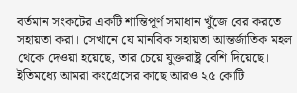বর্তমান সংকটের একটি শান্তিপূর্ণ সমাধান খুঁজে বের করতে সহায়তা করা। সেখানে যে মানবিক সহায়তা আন্তর্জাতিক মহল থেকে দেওয়া হয়েছে, তার চেয়ে যুক্তরাষ্ট্র বেশি দিয়েছে। ইতিমধ্যে আমরা কংগ্রেসের কাছে আরও ২৫ কোটি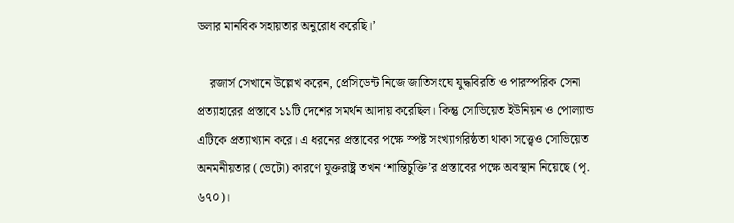ডলার মানবিক সহায়তার অনুরোধ করেছি।’

    রজার্স সেখানে উল্লেখ করেন, প্রেসিডেন্ট নিজে জাতিসংঘে যুদ্ধবিরতি ও পারস্পরিক সেনা প্রত্যাহারের প্রস্তাবে ১১টি দেশের সমর্থন আদায় করেছিল। কিন্তু সোভিয়েত ইউনিয়ন ও পোল্যান্ড এটিকে প্রত্যাখ্যান করে। এ ধরনের প্রস্তাবের পক্ষে স্পষ্ট সংখ্যাগরিষ্ঠতা থাকা সত্ত্বেও সোভিয়েত অনমনীয়তার (ভেটো) কারণে যুক্তরাষ্ট্র তখন ‘শান্তিচুক্তি’র প্রস্তাবের পক্ষে অবস্থান নিয়েছে (পৃ. ৬৭০)।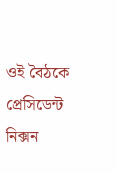ওই বৈঠকে প্রেসিডেন্ট নিক্সন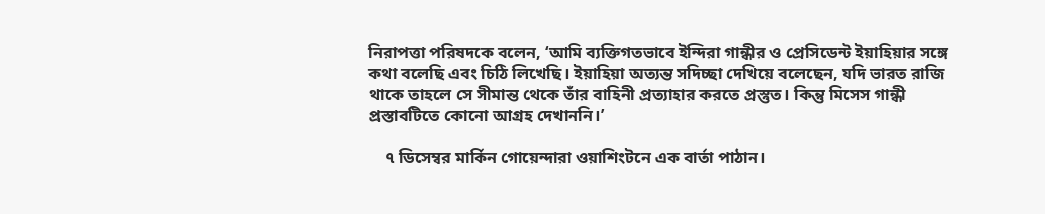নিরাপত্তা পরিষদকে বলেন, ‘আমি ব্যক্তিগতভাবে ইন্দিরা গান্ধীর ও প্রেসিডেন্ট ইয়াহিয়ার সঙ্গে কথা বলেছি এবং চিঠি লিখেছি। ইয়াহিয়া অত্যন্ত সদিচ্ছা দেখিয়ে বলেছেন, যদি ভারত রাজি থাকে তাহলে সে সীমান্ত থেকে তাঁর বাহিনী প্রত্যাহার করতে প্রস্তুত। কিন্তু মিসেস গান্ধী প্রস্তাবটিতে কোনো আগ্রহ দেখাননি।’

    ৭ ডিসেম্বর মার্কিন গোয়েন্দারা ওয়াশিংটনে এক বার্তা পাঠান।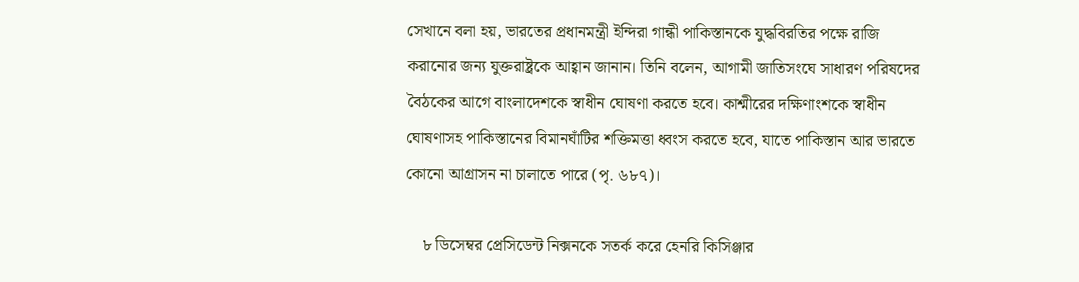সেখানে বলা হয়, ভারতের প্রধানমন্ত্রী ইন্দিরা গান্ধী পাকিস্তানকে যুদ্ধবিরতির পক্ষে রাজি করানোর জন্য যুক্তরাষ্ট্রকে আহ্বান জানান। তিনি বলেন, আগামী জাতিসংঘে সাধারণ পরিষদের বৈঠকের আগে বাংলাদেশকে স্বাধীন ঘোষণা করতে হবে। কাশ্মীরের দক্ষিণাংশকে স্বাধীন ঘোষণাসহ পাকিস্তানের বিমানঘাঁটির শক্তিমত্তা ধ্বংস করতে হবে, যাতে পাকিস্তান আর ভারতে কোনো আগ্রাসন না চালাতে পারে (পৃ. ৬৮৭)।

    ৮ ডিসেম্বর প্রেসিডেন্ট নিক্সনকে সতর্ক করে হেনরি কিসিঞ্জার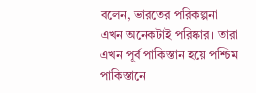বলেন, ভারতের পরিকল্পনা এখন অনেকটাই পরিষ্কার। তারা এখন পূর্ব পাকিস্তান হয়ে পশ্চিম পাকিস্তানে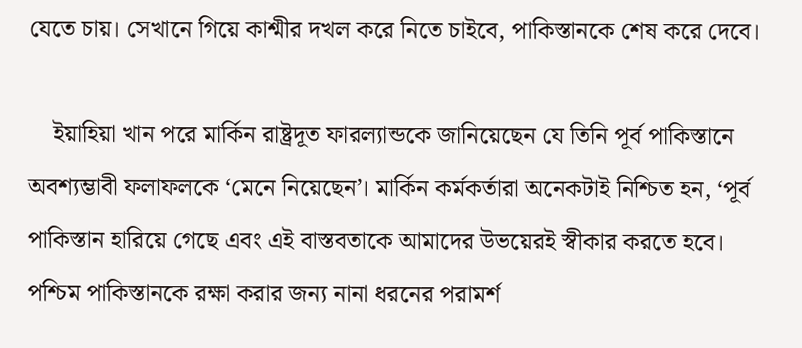যেতে চায়। সেখানে গিয়ে কাশ্মীর দখল করে নিতে চাইবে, পাকিস্তানকে শেষ করে দেবে।

    ইয়াহিয়া খান পরে মার্কিন রাষ্ট্রদূত ফারল্যান্ডকে জানিয়েছেন যে তিনি পূর্ব পাকিস্তানে অবশ্যম্ভাবী ফলাফলকে ‘মেনে নিয়েছেন’। মার্কিন কর্মকর্তারা অনেকটাই নিশ্চিত হন, ‘পূর্ব পাকিস্তান হারিয়ে গেছে এবং এই বাস্তবতাকে আমাদের উভয়েরই স্বীকার করতে হবে। পশ্চিম পাকিস্তানকে রক্ষা করার জন্য নানা ধরনের পরামর্শ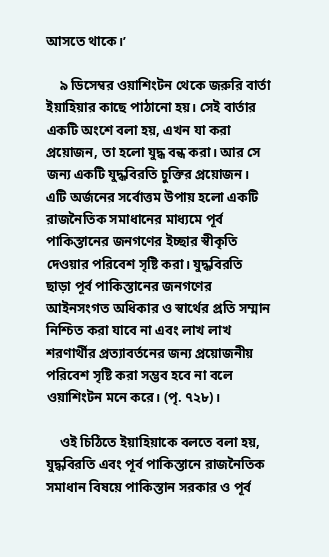আসতে থাকে।’

    ৯ ডিসেম্বর ওয়াশিংটন থেকে জরুরি বার্তা ইয়াহিয়ার কাছে পাঠানো হয়। সেই বার্তার একটি অংশে বলা হয়, এখন যা করা প্রয়োজন, তা হলো যুদ্ধ বন্ধ করা। আর সে জন্য একটি যুদ্ধবিরতি চুক্তির প্রয়োজন। এটি অর্জনের সর্বোত্তম উপায় হলো একটি রাজনৈতিক সমাধানের মাধ্যমে পূর্ব পাকিস্তানের জনগণের ইচ্ছার স্বীকৃতি দেওয়ার পরিবেশ সৃষ্টি করা। যুদ্ধবিরতি ছাড়া পূর্ব পাকিস্তানের জনগণের আইনসংগত অধিকার ও স্বার্থের প্রতি সম্মান নিশ্চিত করা যাবে না এবং লাখ লাখ শরণার্থীর প্রত্যাবর্তনের জন্য প্রয়োজনীয় পরিবেশ সৃষ্টি করা সম্ভব হবে না বলে ওয়াশিংটন মনে করে। (পৃ. ৭২৮)।

    ওই চিঠিতে ইয়াহিয়াকে বলতে বলা হয়, যুদ্ধবিরতি এবং পূর্ব পাকিস্তানে রাজনৈতিক সমাধান বিষয়ে পাকিস্তান সরকার ও পূর্ব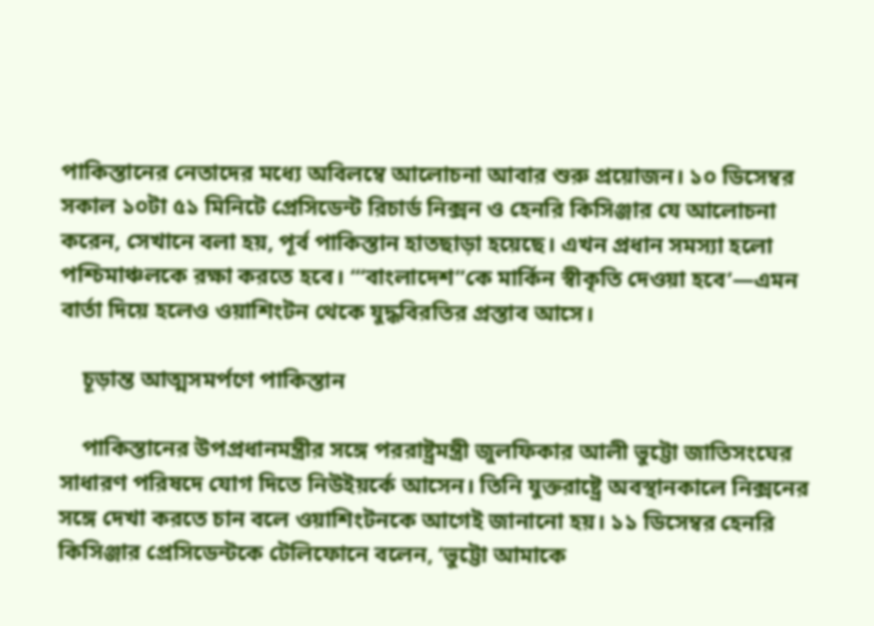পাকিস্তানের নেতাদের মধ্যে অবিলম্বে আলোচনা আবার শুরু প্রয়োজন। ১০ ডিসেম্বর সকাল ১০টা ৫১ মিনিটে প্রেসিডেন্ট রিচার্ড নিক্সন ও হেনরি কিসিঞ্জার যে আলোচনা করেন, সেখানে বলা হয়, পূর্ব পাকিস্তান হাতছাড়া হয়েছে। এখন প্রধান সমস্যা হলো পশ্চিমাঞ্চলকে রক্ষা করতে হবে। ‘“বাংলাদেশ”কে মার্কিন স্বীকৃতি দেওয়া হবে’—এমন বার্তা দিয়ে হলেও ওয়াশিংটন থেকে যুদ্ধবিরতির প্রস্তাব আসে।

    চূড়ান্ত আত্মসমর্পণে পাকিস্তান

    পাকিস্তানের উপপ্রধানমন্ত্রীর সঙ্গে পররাষ্ট্রমন্ত্রী জুলফিকার আলী ভুট্টো জাতিসংঘের সাধারণ পরিষদে যোগ দিতে নিউইয়র্কে আসেন। তিনি যুক্তরাষ্ট্রে অবস্থানকালে নিক্সনের সঙ্গে দেখা করতে চান বলে ওয়াশিংটনকে আগেই জানানো হয়। ১১ ডিসেম্বর হেনরি কিসিঞ্জার প্রেসিডেন্টকে টেলিফোনে বলেন, ‘ভুট্টো আমাকে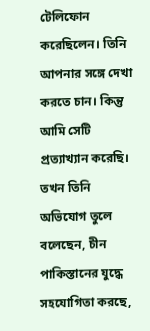টেলিফোন করেছিলেন। তিনি আপনার সঙ্গে দেখা করতে চান। কিন্তু আমি সেটি প্রত্যাখ্যান করেছি। তখন তিনি অভিযোগ তুলে বলেছেন, চীন পাকিস্তানের যুদ্ধে সহযোগিতা করছে,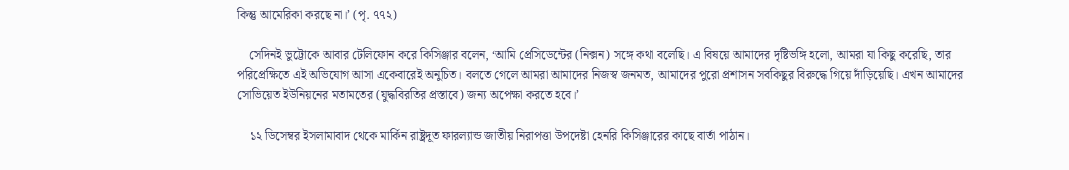কিন্তু আমেরিকা করছে না।’ (পৃ. ৭৭২)

    সেদিনই ভুট্টোকে আবার টেলিফোন করে কিসিঞ্জার বলেন, ‘আমি প্রেসিডেন্টের (নিক্সন) সঙ্গে কথা বলেছি। এ বিষয়ে আমাদের দৃষ্টিভঙ্গি হলো, আমরা যা কিছু করেছি, তার পরিপ্রেক্ষিতে এই অভিযোগ আসা একেবারেই অনুচিত। বলতে গেলে আমরা আমাদের নিজস্ব জনমত, আমাদের পুরো প্রশাসন সবকিছুর বিরুদ্ধে গিয়ে দাঁড়িয়েছি। এখন আমাদের সোভিয়েত ইউনিয়নের মতামতের (যুদ্ধবিরতির প্রস্তাবে) জন্য অপেক্ষা করতে হবে।’

    ১২ ডিসেম্বর ইসলামাবাদ থেকে মার্কিন রাষ্ট্রদূত ফারল্যান্ড জাতীয় নিরাপত্তা উপদেষ্টা হেনরি কিসিঞ্জারের কাছে বার্তা পাঠান।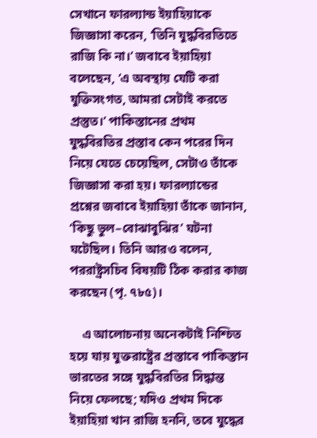সেখানে ফারল্যান্ড ইয়াহিয়াকে জিজ্ঞাসা করেন, ‘তিনি যুদ্ধবিরতিতে রাজি কি না।’ জবাবে ইয়াহিয়া বলেছেন, ‘এ অবস্থায় যেটি করা যুক্তিসংগত, আমরা সেটাই করতে প্রস্তুত।’ পাকিস্তানের প্রথম যুদ্ধবিরতির প্রস্তাব কেন পরের দিন নিয়ে যেতে চেয়েছিল, সেটাও তাঁকে জিজ্ঞাসা করা হয়। ফারল্যান্ডের প্রশ্নের জবাবে ইয়াহিয়া তাঁকে জানান, ‘কিছু ভুল–বোঝাবুঝির’ ঘটনা ঘটেছিল। তিনি আরও বলেন, পররাষ্ট্রসচিব বিষয়টি ঠিক করার কাজ করছেন (পৃ. ৭৮৫)।

    এ আলোচনায় অনেকটাই নিশ্চিত হয়ে যায় যুক্তরাষ্ট্রের প্রস্তাবে পাকিস্তান ভারতের সঙ্গে যুদ্ধবিরতির সিদ্ধান্ত নিয়ে ফেলছে; যদিও প্রথম দিকে ইয়াহিয়া খান রাজি হননি, তবে যুদ্ধের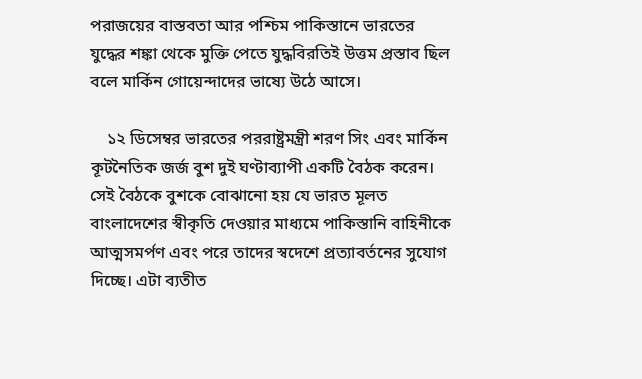পরাজয়ের বাস্তবতা আর পশ্চিম পাকিস্তানে ভারতের যুদ্ধের শঙ্কা থেকে মুক্তি পেতে যুদ্ধবিরতিই উত্তম প্রস্তাব ছিল বলে মার্কিন গোয়েন্দাদের ভাষ্যে উঠে আসে।

    ১২ ডিসেম্বর ভারতের পররাষ্ট্রমন্ত্রী শরণ সিং এবং মার্কিন কূটনৈতিক জর্জ বুশ দুই ঘণ্টাব্যাপী একটি বৈঠক করেন। সেই বৈঠকে বুশকে বোঝানো হয় যে ভারত মূলত বাংলাদেশের স্বীকৃতি দেওয়ার মাধ্যমে পাকিস্তানি বাহিনীকে আত্মসমর্পণ এবং পরে তাদের স্বদেশে প্রত্যাবর্তনের সুযোগ দিচ্ছে। এটা ব্যতীত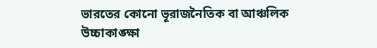ভারতের কোনো ভূরাজনৈতিক বা আঞ্চলিক উচ্চাকাঙ্ক্ষা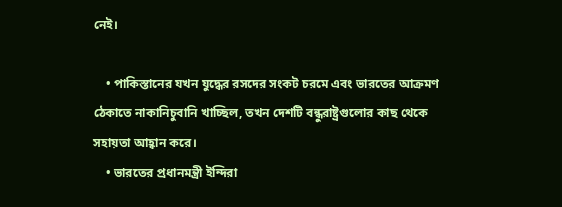নেই।

    • পাকিস্তানের যখন যুদ্ধের রসদের সংকট চরমে এবং ভারতের আক্রমণ ঠেকাতে নাকানিচুবানি খাচ্ছিল, তখন দেশটি বন্ধুরাষ্ট্রগুলোর কাছ থেকে সহায়তা আহ্বান করে।
    • ভারতের প্রধানমন্ত্রী ইন্দিরা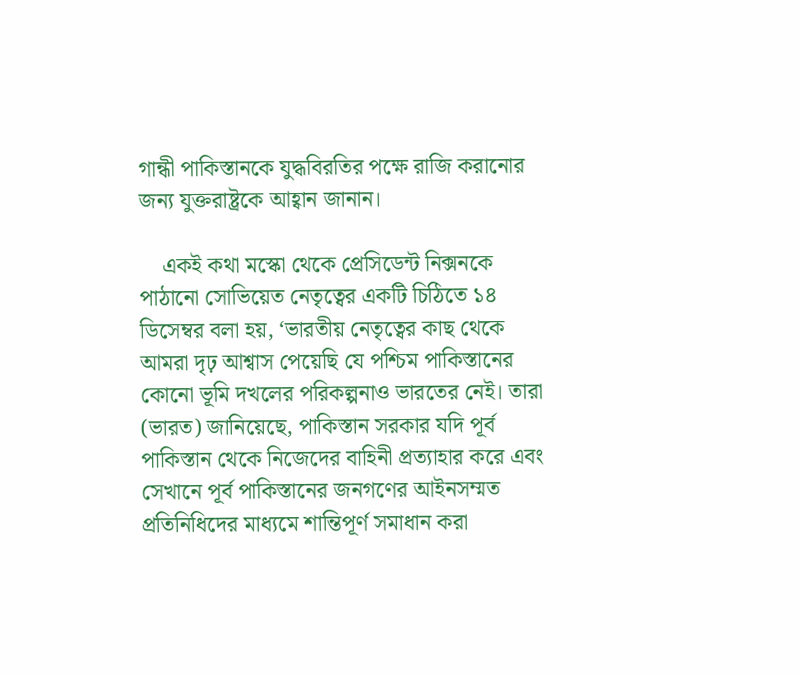গান্ধী পাকিস্তানকে যুদ্ধবিরতির পক্ষে রাজি করানোর জন্য যুক্তরাষ্ট্রকে আহ্বান জানান।

    একই কথা মস্কো থেকে প্রেসিডেন্ট নিক্সনকে পাঠানো সোভিয়েত নেতৃত্বের একটি চিঠিতে ১৪ ডিসেম্বর বলা হয়, ‘ভারতীয় নেতৃত্বের কাছ থেকে আমরা দৃঢ় আশ্বাস পেয়েছি যে পশ্চিম পাকিস্তানের কোনো ভূমি দখলের পরিকল্পনাও ভারতের নেই। তারা (ভারত) জানিয়েছে, পাকিস্তান সরকার যদি পূর্ব পাকিস্তান থেকে নিজেদের বাহিনী প্রত্যাহার করে এবং সেখানে পূর্ব পাকিস্তানের জনগণের আইনসম্মত প্রতিনিধিদের মাধ্যমে শান্তিপূর্ণ সমাধান করা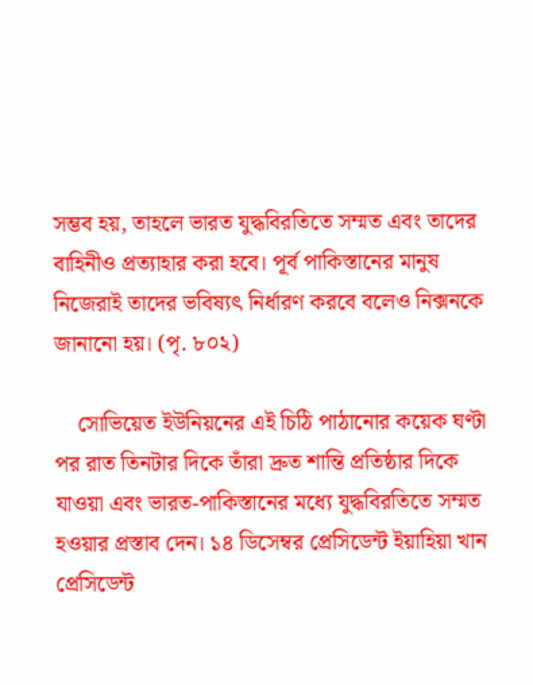সম্ভব হয়, তাহলে ভারত যুদ্ধবিরতিতে সম্মত এবং তাদের বাহিনীও প্রত্যাহার করা হবে। পূর্ব পাকিস্তানের মানুষ নিজেরাই তাদের ভবিষ্যৎ নির্ধারণ করবে বলেও নিক্সনকে জানানো হয়। (পৃ. ৮০২)

    সোভিয়েত ইউনিয়নের এই চিঠি পাঠানোর কয়েক ঘণ্টা পর রাত তিনটার দিকে তাঁরা দ্রুত শান্তি প্রতিষ্ঠার দিকে যাওয়া এবং ভারত-পাকিস্তানের মধ্যে যুদ্ধবিরতিতে সম্মত হওয়ার প্রস্তাব দেন। ১৪ ডিসেম্বর প্রেসিডেন্ট ইয়াহিয়া খান প্রেসিডেন্ট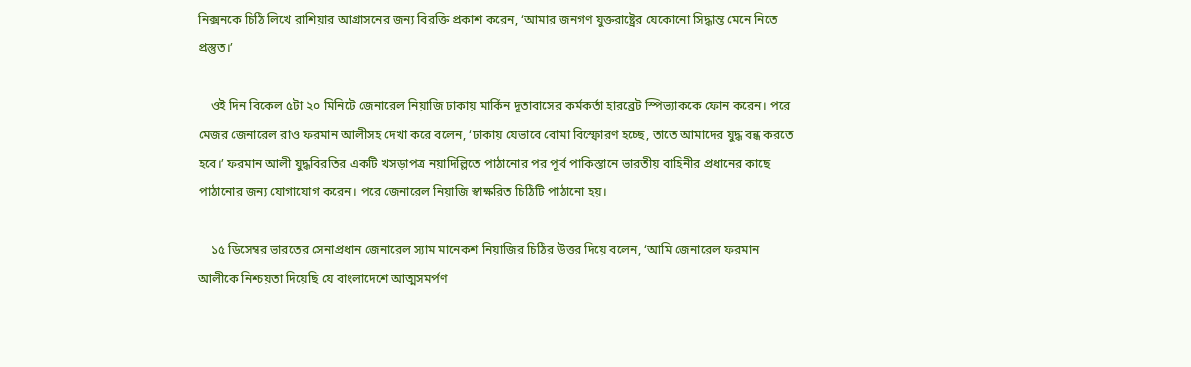নিক্সনকে চিঠি লিখে রাশিয়ার আগ্রাসনের জন্য বিরক্তি প্রকাশ করেন, ‘আমার জনগণ যুক্তরাষ্ট্রের যেকোনো সিদ্ধান্ত মেনে নিতে প্রস্তুত।’

    ওই দিন বিকেল ৫টা ২০ মিনিটে জেনারেল নিয়াজি ঢাকায় মার্কিন দূতাবাসের কর্মকর্তা হারব্রেট স্পিভ্যাককে ফোন করেন। পরে মেজর জেনারেল রাও ফরমান আলীসহ দেখা করে বলেন, ‘ঢাকায় যেভাবে বোমা বিস্ফোরণ হচ্ছে, তাতে আমাদের যুদ্ধ বন্ধ করতে হবে।’ ফরমান আলী যুদ্ধবিরতির একটি খসড়াপত্র নয়াদিল্লিতে পাঠানোর পর পূর্ব পাকিস্তানে ভারতীয় বাহিনীর প্রধানের কাছে পাঠানোর জন্য যোগাযোগ করেন। পরে জেনারেল নিয়াজি স্বাক্ষরিত চিঠিটি পাঠানো হয়।

    ১৫ ডিসেম্বর ভারতের সেনাপ্রধান জেনারেল স্যাম মানেকশ নিয়াজির চিঠির উত্তর দিয়ে বলেন, ‘আমি জেনারেল ফরমান আলীকে নিশ্চয়তা দিয়েছি যে বাংলাদেশে আত্মসমর্পণ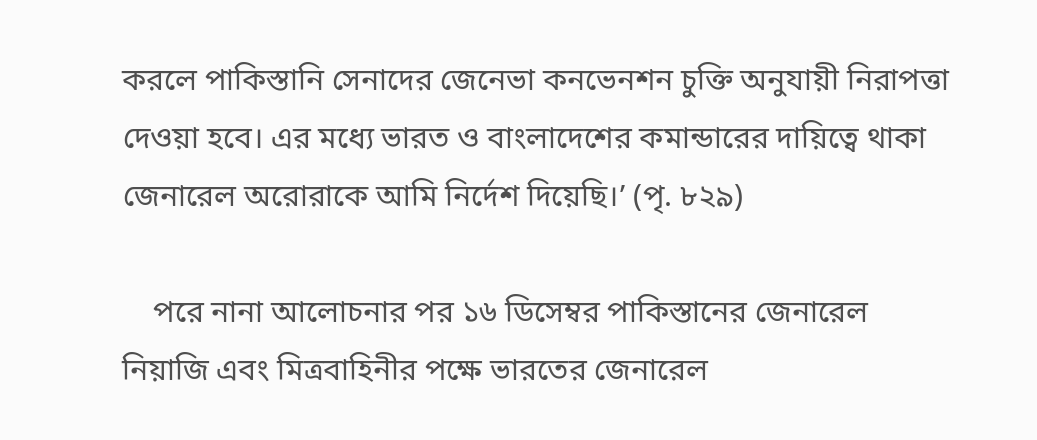করলে পাকিস্তানি সেনাদের জেনেভা কনভেনশন চুক্তি অনুযায়ী নিরাপত্তা দেওয়া হবে। এর মধ্যে ভারত ও বাংলাদেশের কমান্ডারের দায়িত্বে থাকা জেনারেল অরোরাকে আমি নির্দেশ দিয়েছি।’ (পৃ. ৮২৯)

    পরে নানা আলোচনার পর ১৬ ডিসেম্বর পাকিস্তানের জেনারেল নিয়াজি এবং মিত্রবাহিনীর পক্ষে ভারতের জেনারেল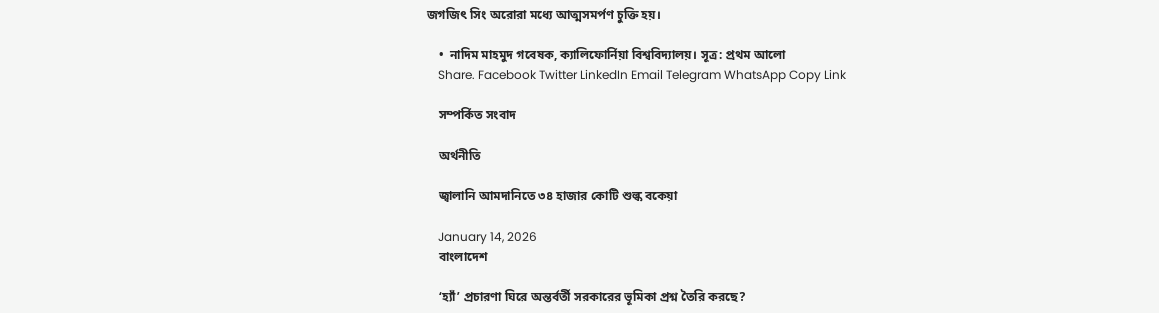জগজিৎ সিং অরোরা মধ্যে আত্মসমর্পণ চুক্তি হয়।

    •  নাদিম মাহমুদ গবেষক, ক্যালিফোর্নিয়া বিশ্ববিদ্যালয়। সূত্র: প্রথম আলো
    Share. Facebook Twitter LinkedIn Email Telegram WhatsApp Copy Link

    সম্পর্কিত সংবাদ

    অর্থনীতি

    জ্বালানি আমদানিতে ৩৪ হাজার কোটি শুল্ক বকেয়া

    January 14, 2026
    বাংলাদেশ

    ‘হ্যাঁ’ প্রচারণা ঘিরে অন্তর্বর্তী সরকারের ভূমিকা প্রশ্ন তৈরি করছে?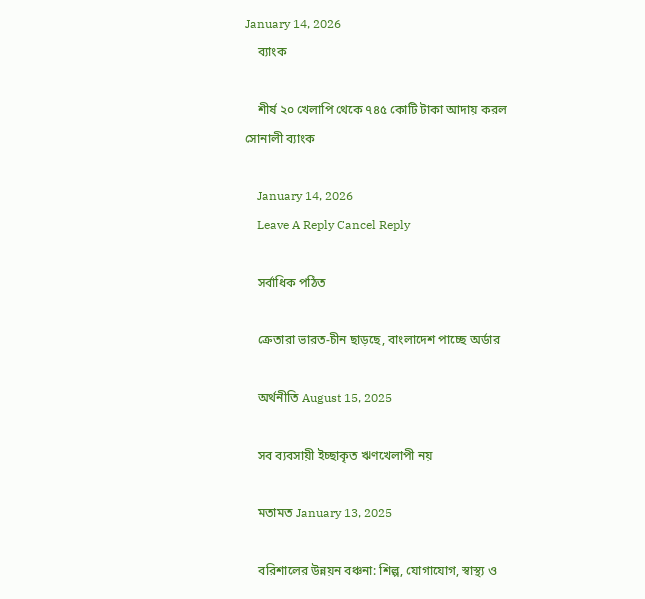January 14, 2026
    ব্যাংক

    শীর্ষ ২০ খেলাপি থেকে ৭৪৫ কোটি টাকা আদায় করল সোনালী ব্যাংক

    January 14, 2026
    Leave A Reply Cancel Reply

    সর্বাধিক পঠিত

    ক্রেতারা ভারত-চীন ছাড়ছে, বাংলাদেশ পাচ্ছে অর্ডার

    অর্থনীতি August 15, 2025

    সব ব্যবসায়ী ইচ্ছাকৃত ঋণখেলাপী নয়

    মতামত January 13, 2025

    বরিশালের উন্নয়ন বঞ্চনা: শিল্প, যোগাযোগ, স্বাস্থ্য ও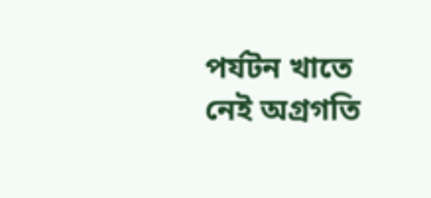পর্যটন খাতে নেই অগ্রগতি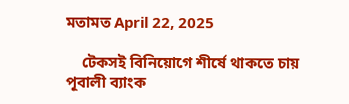মতামত April 22, 2025

    টেকসই বিনিয়োগে শীর্ষে থাকতে চায় পূবালী ব্যাংক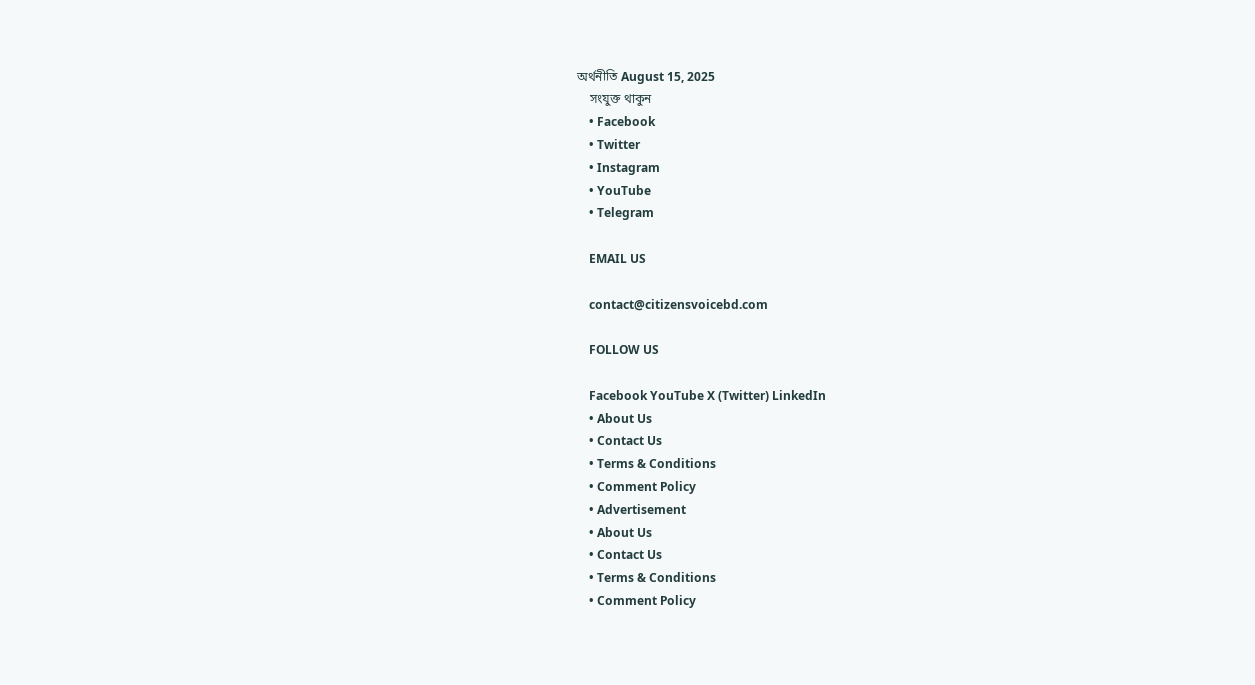অর্থনীতি August 15, 2025
    সংযুক্ত থাকুন
    • Facebook
    • Twitter
    • Instagram
    • YouTube
    • Telegram

    EMAIL US

    contact@citizensvoicebd.com

    FOLLOW US

    Facebook YouTube X (Twitter) LinkedIn
    • About Us
    • Contact Us
    • Terms & Conditions
    • Comment Policy
    • Advertisement
    • About Us
    • Contact Us
    • Terms & Conditions
    • Comment Policy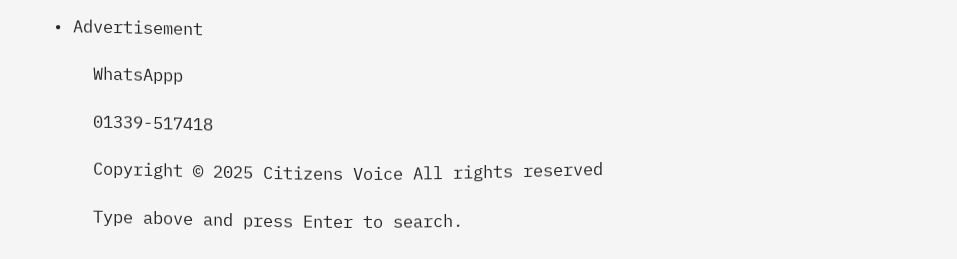• Advertisement

    WhatsAppp

    01339-517418

    Copyright © 2025 Citizens Voice All rights reserved

    Type above and press Enter to search.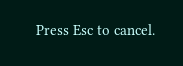Press Esc to cancel.